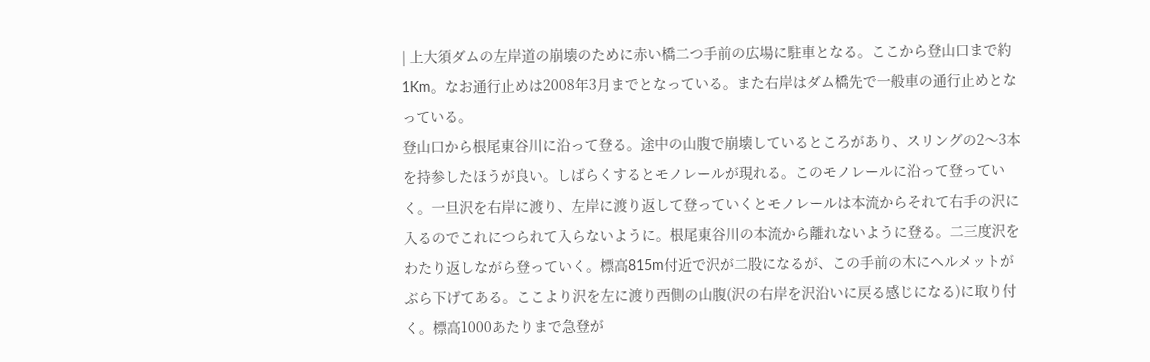| 上大須ダムの左岸道の崩壊のために赤い橋二つ手前の広場に駐車となる。ここから登山口まで約1Km。なお通行止めは2008年3月までとなっている。また右岸はダム橋先で一般車の通行止めとなっている。
登山口から根尾東谷川に沿って登る。途中の山腹で崩壊しているところがあり、スリングの2〜3本を持参したほうが良い。しばらくするとモノレールが現れる。このモノレールに沿って登っていく。一旦沢を右岸に渡り、左岸に渡り返して登っていくとモノレールは本流からそれて右手の沢に入るのでこれにつられて入らないように。根尾東谷川の本流から離れないように登る。二三度沢をわたり返しながら登っていく。標高815m付近で沢が二股になるが、この手前の木にヘルメットがぶら下げてある。ここより沢を左に渡り西側の山腹(沢の右岸を沢沿いに戻る感じになる)に取り付く。標高1000あたりまで急登が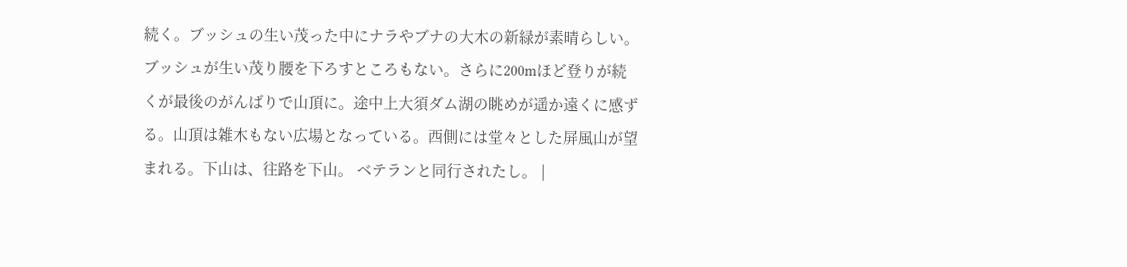続く。ブッシュの生い茂った中にナラやブナの大木の新緑が素晴らしい。ブッシュが生い茂り腰を下ろすところもない。さらに200mほど登りが続くが最後のがんばりで山頂に。途中上大須ダム湖の眺めが遥か遠くに感ずる。山頂は雑木もない広場となっている。西側には堂々とした屏風山が望まれる。下山は、往路を下山。 ベテランと同行されたし。 |